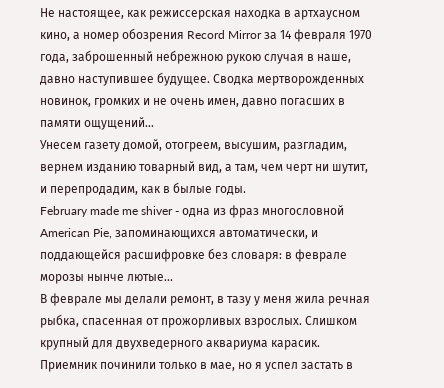Не настоящее, как режиссерская находка в артхаусном кино, а номер обозрения Record Mirror за 14 февраля 1970 года, заброшенный небрежною рукою случая в наше, давно наступившее будущее. Сводка мертворожденных новинок, громких и не очень имен, давно погасших в памяти ощущений...
Унесем газету домой, отогреем, высушим, разгладим, вернем изданию товарный вид, а там, чем черт ни шутит, и перепродадим, как в былые годы.
February made me shiver - одна из фраз многословной American Pie, запоминающихся автоматически, и поддающейся расшифровке без словаря: в феврале морозы нынче лютые...
В феврале мы делали ремонт, в тазу у меня жила речная рыбка, спасенная от прожорливых взрослых. Слишком крупный для двухведерного аквариума карасик.
Приемник починили только в мае, но я успел застать в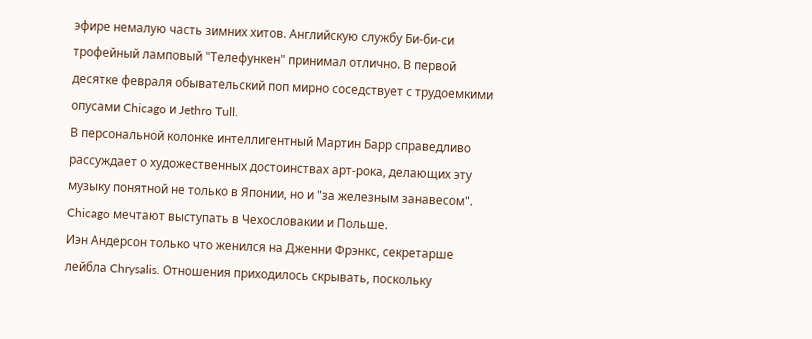эфире немалую часть зимних хитов. Английскую службу Би-би-си трофейный ламповый "Телефункен" принимал отлично. В первой десятке февраля обывательский поп мирно соседствует с трудоемкими опусами Chicago и Jethro Tull.
В персональной колонке интеллигентный Мартин Барр справедливо рассуждает о художественных достоинствах арт-рока, делающих эту музыку понятной не только в Японии, но и "за железным занавесом".
Chicago мечтают выступать в Чехословакии и Польше.
Иэн Андерсон только что женился на Дженни Фрэнкс, секретарше лейбла Chrysalis. Отношения приходилось скрывать, поскольку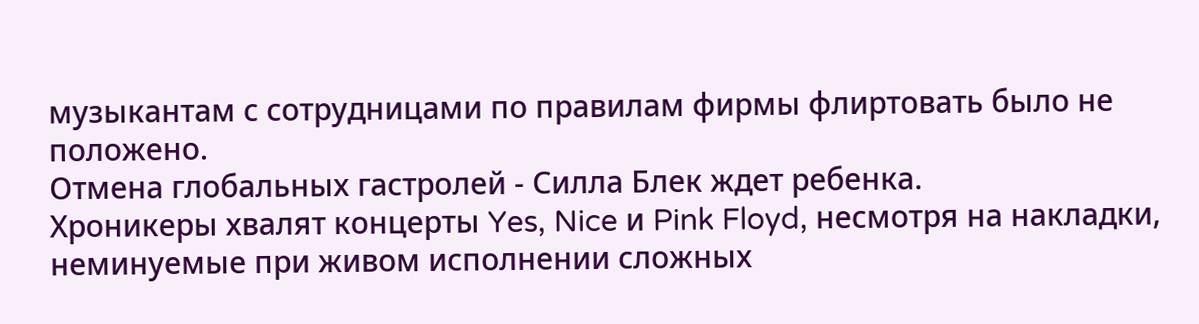музыкантам с сотрудницами по правилам фирмы флиртовать было не положено.
Отмена глобальных гастролей - Силла Блек ждет ребенка.
Хроникеры хвалят концерты Yes, Nice и Pink Floyd, несмотря на накладки, неминуемые при живом исполнении сложных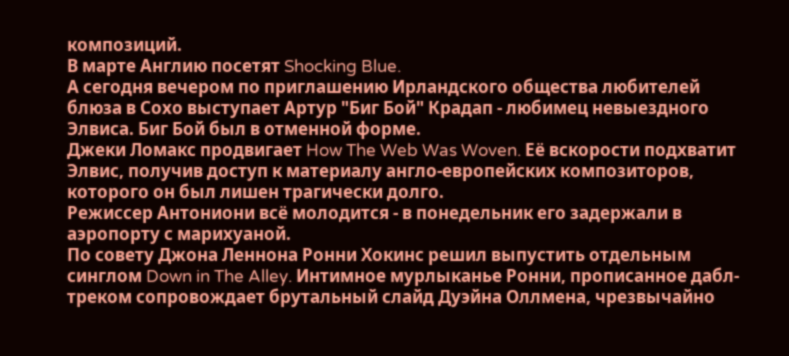композиций.
В марте Англию посетят Shocking Blue.
А сегодня вечером по приглашению Ирландского общества любителей блюза в Сохо выступает Артур "Биг Бой" Крадап - любимец невыездного Элвиса. Биг Бой был в отменной форме.
Джеки Ломакс продвигает How The Web Was Woven. Её вскорости подхватит Элвис, получив доступ к материалу англо-европейских композиторов, которого он был лишен трагически долго.
Режиссер Антониони всё молодится - в понедельник его задержали в аэропорту с марихуаной.
По совету Джона Леннона Ронни Хокинс решил выпустить отдельным синглом Down in The Alley. Интимное мурлыканье Ронни, прописанное дабл-треком сопровождает брутальный слайд Дуэйна Оллмена, чрезвычайно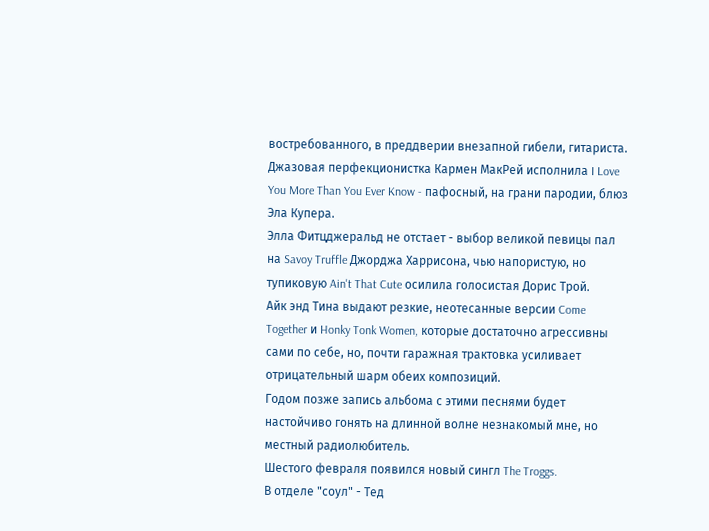востребованного, в преддверии внезапной гибели, гитариста.
Джазовая перфекционистка Кармен МакРей исполнила I Love You More Than You Ever Know - пафосный, на грани пародии, блюз Эла Купера.
Элла Фитцджеральд не отстает - выбор великой певицы пал на Savoy Truffle Джорджа Харрисона, чью напористую, но тупиковую Ain't That Cute осилила голосистая Дорис Трой.
Айк энд Тина выдают резкие, неотесанные версии Come Together и Honky Tonk Women, которые достаточно агрессивны сами по себе, но, почти гаражная трактовка усиливает отрицательный шарм обеих композиций.
Годом позже запись альбома с этими песнями будет настойчиво гонять на длинной волне незнакомый мне, но местный радиолюбитель.
Шестого февраля появился новый сингл The Troggs.
В отделе "соул" - Тед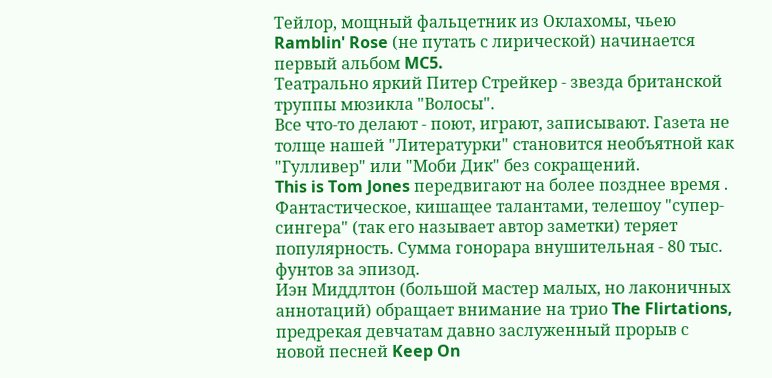Тейлор, мощный фальцетник из Оклахомы, чьею Ramblin' Rose (не путать с лирической) начинается первый альбом MC5.
Театрально яркий Питер Стрейкер - звезда британской труппы мюзикла "Волосы".
Все что-то делают - поют, играют, записывают. Газета не толще нашей "Литературки" становится необъятной как "Гулливер" или "Моби Дик" без сокращений.
This is Tom Jones передвигают на более позднее время . Фантастическое, кишащее талантами, телешоу "супер-сингера" (так его называет автор заметки) теряет популярность. Сумма гонорара внушительная - 80 тыс. фунтов за эпизод.
Иэн Миддлтон (большой мастер малых, но лаконичных аннотаций) обращает внимание на трио The Flirtations, предрекая девчатам давно заслуженный прорыв с новой песней Keep On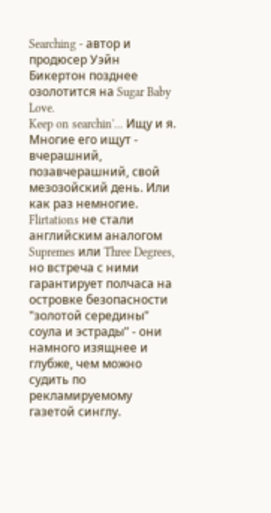Searching - автор и продюсер Уэйн Бикертон позднее озолотится на Sugar Baby Love.
Keep on searchin'... Ищу и я. Многие его ищут - вчерашний, позавчерашний, свой мезозойский день. Или как раз немногие. Flirtations не стали английским аналогом Supremes или Three Degrees, но встреча с ними гарантирует полчаса на островке безопасности "золотой середины" соула и эстрады" - они намного изящнее и глубже, чем можно судить по рекламируемому газетой синглу.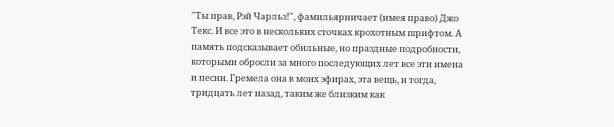"Ты прав, Рэй Чарльз!", фамильярничает (имея право) Джо Текс. И все это в нескольких сточках крохотным шрифтом. А память подсказывает обильные, но праздные подробности, которыми обросли за много последующих лет все эти имена и песни. Гремела она в моих эфирах, эта вещь, и тогда, тридцать лет назад, таким же близким как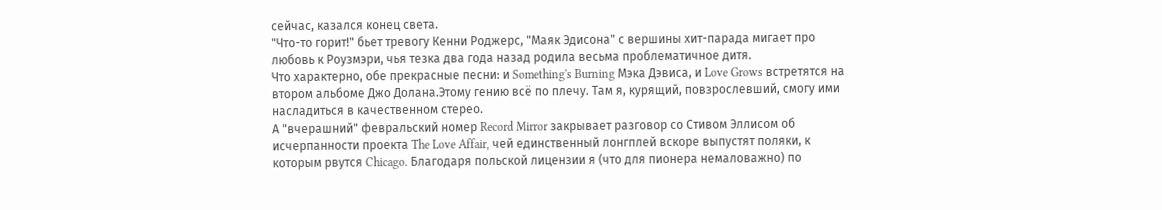сейчас, казался конец света.
"Что-то горит!" бьет тревогу Кенни Роджерс, "Маяк Эдисона" с вершины хит-парада мигает про любовь к Роузмэри, чья тезка два года назад родила весьма проблематичное дитя.
Что характерно, обе прекрасные песни: и Something's Burning Мэка Дэвиса, и Love Grows встретятся на втором альбоме Джо Долана.Этому гению всё по плечу. Там я, курящий, повзрослевший, смогу ими насладиться в качественном стерео.
А "вчерашний" февральский номер Record Mirror закрывает разговор со Стивом Эллисом об исчерпанности проекта The Love Affair, чей единственный лонгплей вскоре выпустят поляки, к которым рвутся Chicago. Благодаря польской лицензии я (что для пионера немаловажно) по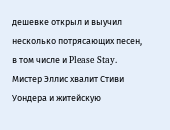дешевке открыл и выучил несколько потрясающих песен, в том числе и Please Stay.
Мистер Эллис хвалит Стиви Уондера и житейскую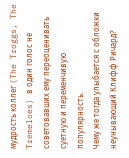мудрость коллег (The Troggs, The Tremeloes) в один голос не советовавших ему переоценивать суетную и переменчивую популярность.
Чему же тогда улыбается с обложки неунывающий Клифф Ричард?